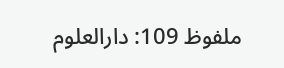ملفوظ 109: دارالعلوم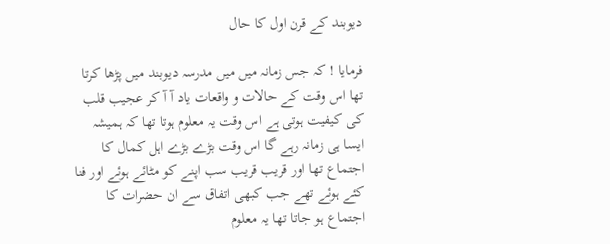دیوبند کے قرن اول کا حال

فرمایا ! کہ جس زمانہ میں میں مدرسہ دیوبند میں پڑھا کرتا تھا اس وقت کے حالات و واقعات یاد آ آ کر عجیب قلب کی کیفیت ہوتی ہے اس وقت یہ معلوم ہوتا تھا کہ ہمیشہ ایسا ہی زمانہ رہے گا اس وقت بڑے بڑے اہل کمال کا اجتماع تھا اور قریب قریب سب اپنے کو مٹائے ہوئے اور فنا کئے ہوئے تھے جب کبھی اتفاق سے ان حضرات کا اجتماع ہو جاتا تھا یہ معلوم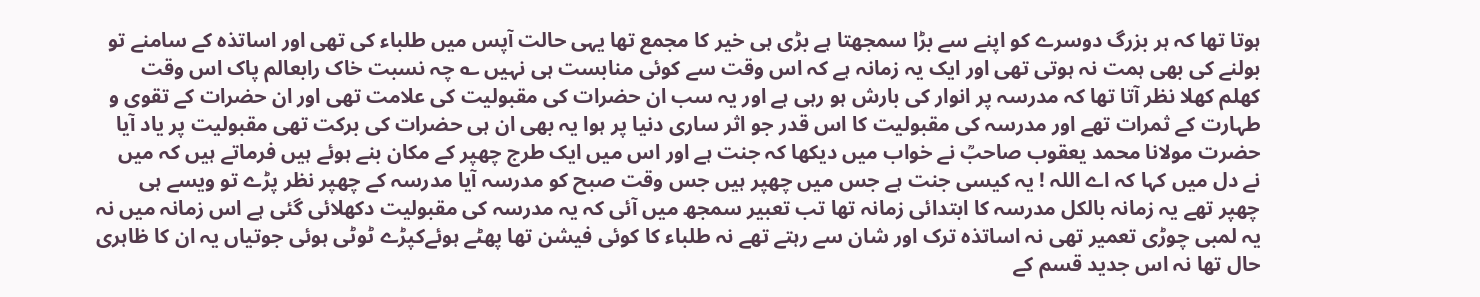ہوتا تھا کہ ہر بزرگ دوسرے کو اپنے سے بڑا سمجھتا ہے بڑی ہی خیر کا مجمع تھا یہی حالت آپس میں طلباء کی تھی اور اساتذہ کے سامنے تو بولنے کی بھی ہمت نہ ہوتی تھی اور ایک یہ زمانہ ہے کہ اس وقت سے کوئی منابست ہی نہیں ؎ چہ نسبت خاک رابعالم پاک اس وقت کھلم کھلا نظر آتا تھا کہ مدرسہ پر انوار کی بارش ہو رہی ہے اور یہ سب ان حضرات کی مقبولیت کی علامت تھی اور ان حضرات کے تقوی و طہارت کے ثمرات تھے اور مدرسہ کی مقبولیت کا اس قدر جو اثر ساری دنیا پر ہوا یہ بھی ان ہی حضرات کی برکت تھی مقبولیت پر یاد آیا حضرت مولانا محمد یعقوب صاحبؒ نے خواب میں دیکھا کہ جنت ہے اور اس میں ایک طرج چھپر کے مکان بنے ہوئے ہیں فرماتے ہیں کہ میں نے دل میں کہا کہ اے اللہ ! یہ کیسی جنت ہے جس میں چھپر ہیں جس وقت صبح کو مدرسہ آیا مدرسہ کے چھپر نظر پڑے تو ویسے ہی چھپر تھے یہ زمانہ بالکل مدرسہ کا ابتدائی زمانہ تھا تب تعبیر سمجھ میں آئی کہ یہ مدرسہ کی مقبولیت دکھلائی گئی ہے اس زمانہ میں نہ یہ لمبی چوڑی تعمیر تھی نہ اساتذہ ترک اور شان سے رہتے تھے نہ طلباء کا کوئی فیشن تھا پھٹے ہوئےکپڑے ٹوٹی ہوئی جوتیاں یہ ان کا ظاہری حال تھا نہ اس جدید قسم کے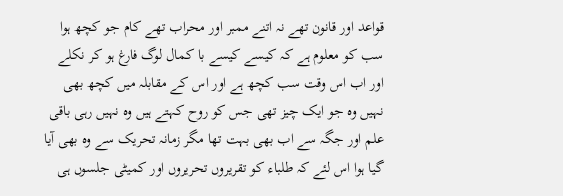قواعد اور قانون تھے نہ اتنے ممبر اور محراب تھے کام جو کچھ ہوا سب کو معلوم ہے کہ کیسے کیسے با کمال لوگ فارغ ہو کر نکلے اور اب اس وقت سب کچھ ہے اور اس کے مقابلہ میں کچھ بھی نہیں وہ جو ایک چیز تھی جس کو روح کہتے ہیں وہ نہیں رہی باقی علم اور جگہ سے اب بھی بہت تھا مگر زمانہ تحریک سے وہ بھی آیا گیا ہوا اس لئے کہ طلباء کو تقریروں تحریروں اور کمیٹی جلسوں ہی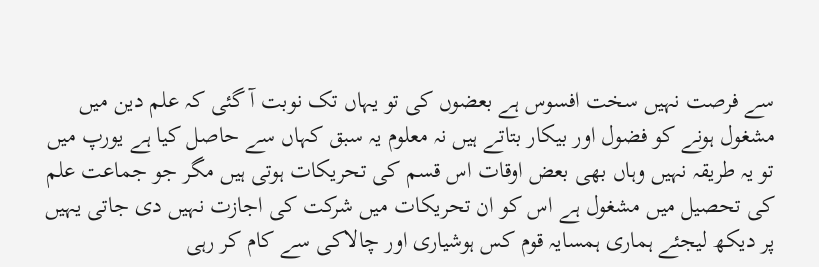سے فرصت نہیں سخت افسوس ہے بعضوں کی تو یہاں تک نوبت آ گئی کہ علم دین میں مشغول ہونے کو فضول اور بیکار بتاتے ہیں نہ معلوم یہ سبق کہاں سے حاصل کیا ہے یورپ میں تو یہ طریقہ نہیں وہاں بھی بعض اوقات اس قسم کی تحریکات ہوتی ہیں مگر جو جماعت علم کی تحصیل میں مشغول ہے اس کو ان تحریکات میں شرکت کی اجازت نہیں دی جاتی یہیں پر دیکھ لیجئے ہماری ہمسایہ قوم کس ہوشیاری اور چالاکی سے کام کر رہی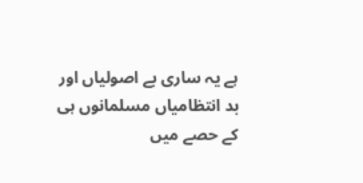ہے یہ ساری بے اصولیاں اور بد انتظامیاں مسلمانوں ہی کے حصے میں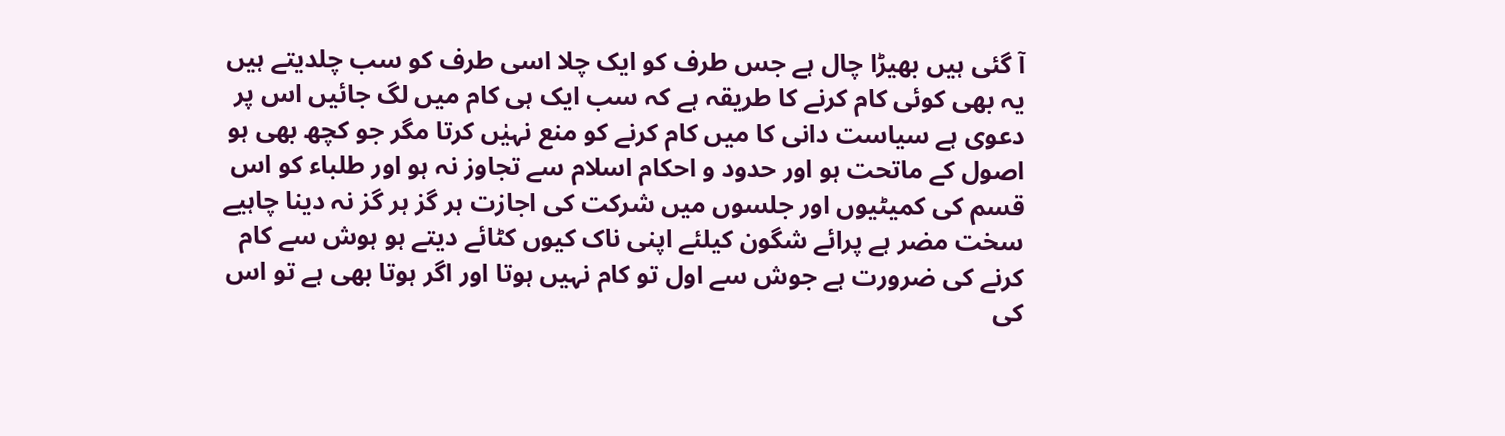آ گئی ہیں بھیڑا چال ہے جس طرف کو ایک چلا اسی طرف کو سب چلدیتے ہیں یہ بھی کوئی کام کرنے کا طریقہ ہے کہ سب ایک ہی کام میں لگ جائیں اس پر دعوی ہے سیاست دانی کا میں کام کرنے کو منع نہیٰں کرتا مگر جو کچھ بھی ہو اصول کے ماتحت ہو اور حدود و احکام اسلام سے تجاوز نہ ہو اور طلباء کو اس قسم کی کمیٹیوں اور جلسوں میں شرکت کی اجازت ہر گز ہر گز نہ دینا چاہیے سخت مضر ہے پرائے شگون کیلئے اپنی ناک کیوں کٹائے دیتے ہو ہوش سے کام کرنے کی ضرورت ہے جوش سے اول تو کام نہیں ہوتا اور اگر ہوتا بھی ہے تو اس کی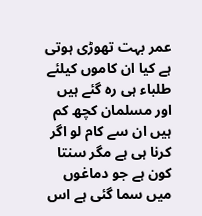عمر بہت تھوڑی ہوتی ہے کیا ان کاموں کیلئے طلباء ہی رہ گئے ہیں اور مسلمان کچھ کم ہیں ان سے کام لو اگر کرنا ہی ہے مگر سنتا کون ہے جو دماغوں میں سما گئی ہے اس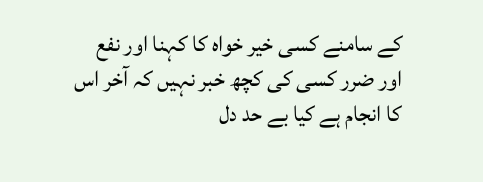کے سامنے کسی خیر خواہ کا کہنا اور نفع اور ضرر کسی کی کچھ خبر نہیں کہ آخر اس کا انجام ہے کیا بے حد دل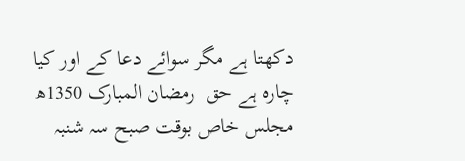دکھتا ہے مگر سوائے دعا کے اور کیا چارہ ہے حق  رمضان المبارک 1350ھ مجلس خاص بوقت صبح سہ شنبہ